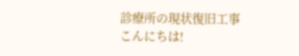診療所の現状復旧工事
こんにちは!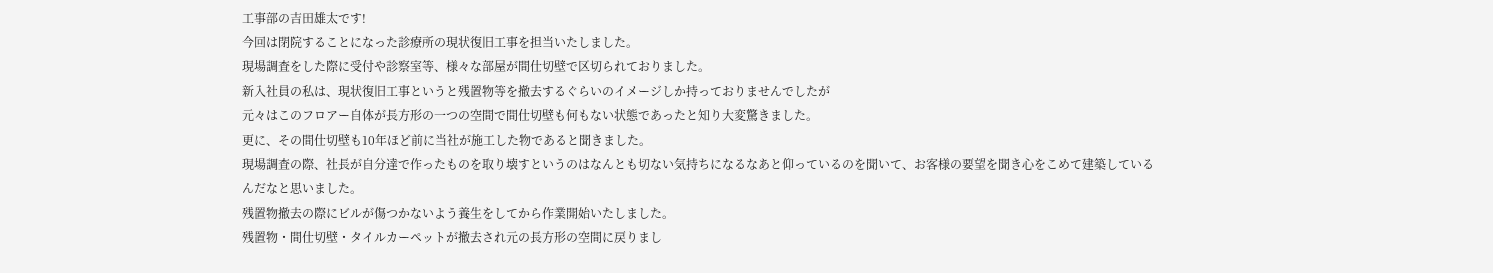工事部の吉田雄太です!
今回は閉院することになった診療所の現状復旧工事を担当いたしました。
現場調査をした際に受付や診察室等、様々な部屋が間仕切壁で区切られておりました。
新入社員の私は、現状復旧工事というと残置物等を撤去するぐらいのイメージしか持っておりませんでしたが
元々はこのフロアー自体が長方形の一つの空間で間仕切壁も何もない状態であったと知り大変驚きました。
更に、その間仕切壁も10年ほど前に当社が施工した物であると聞きました。
現場調査の際、社長が自分達で作ったものを取り壊すというのはなんとも切ない気持ちになるなあと仰っているのを聞いて、お客様の要望を聞き心をこめて建築しているんだなと思いました。
残置物撤去の際にビルが傷つかないよう養生をしてから作業開始いたしました。
残置物・間仕切壁・タイルカーペットが撤去され元の長方形の空間に戻りまし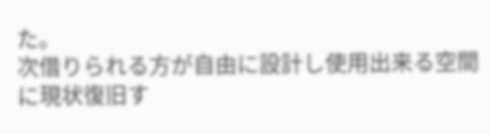た。
次借りられる方が自由に設計し使用出来る空間に現状復旧す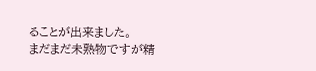ることが出来ました。
まだまだ未熟物ですが精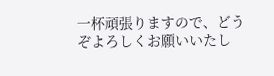一杯頑張りますので、どうぞよろしくお願いいたし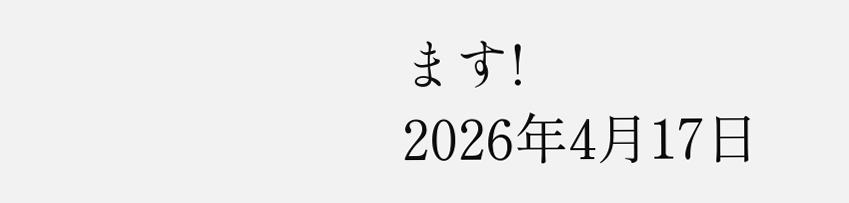ます!
2026年4月17日